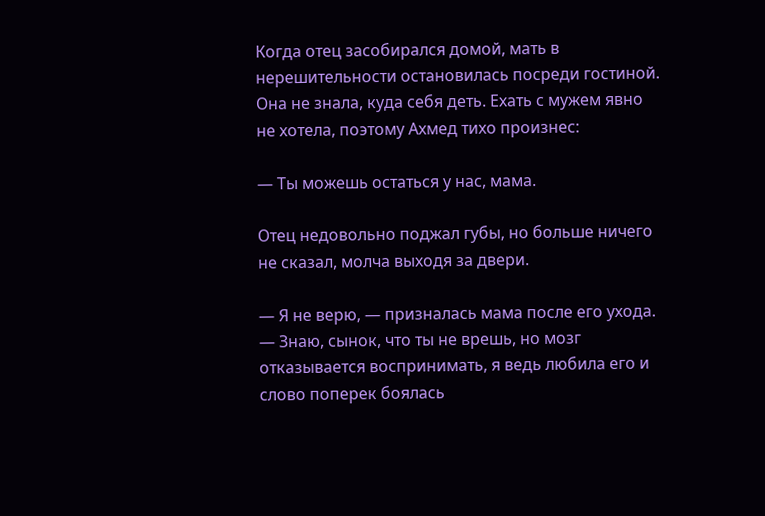Когда отец засобирался домой, мать в нерешительности остановилась посреди гостиной. Она не знала, куда себя деть. Ехать с мужем явно не хотела, поэтому Ахмед тихо произнес:

— Ты можешь остаться у нас, мама.

Отец недовольно поджал губы, но больше ничего не сказал, молча выходя за двери.

— Я не верю, — призналась мама после его ухода. — Знаю, сынок, что ты не врешь, но мозг отказывается воспринимать, я ведь любила его и слово поперек боялась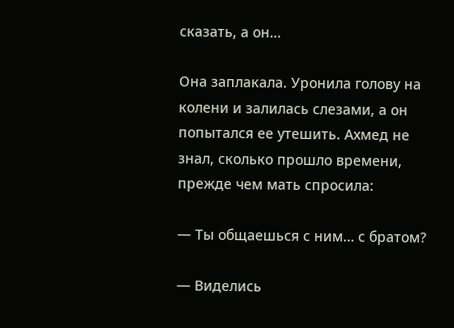сказать, а он…

Она заплакала. Уронила голову на колени и залилась слезами, а он попытался ее утешить. Ахмед не знал, сколько прошло времени, прежде чем мать спросила:

— Ты общаешься с ним… с братом?

— Виделись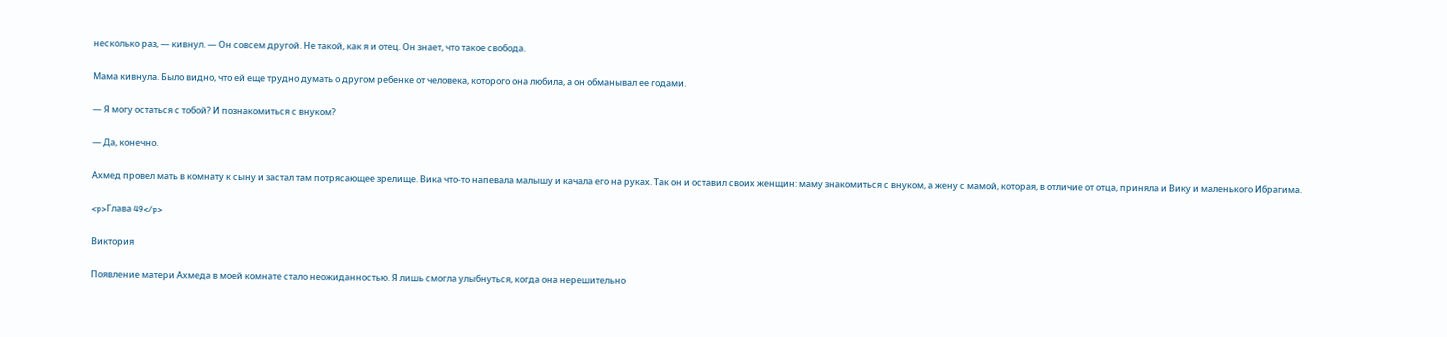несколько раз, — кивнул. — Он совсем другой. Не такой, как я и отец. Он знает, что такое свобода.

Мама кивнула. Было видно, что ей еще трудно думать о другом ребенке от человека, которого она любила, а он обманывал ее годами.

— Я могу остаться с тобой? И познакомиться с внуком?

— Да, конечно.

Ахмед провел мать в комнату к сыну и застал там потрясающее зрелище. Вика что-то напевала малышу и качала его на руках. Так он и оставил своих женщин: маму знакомиться с внуком, а жену с мамой, которая, в отличие от отца, приняла и Вику и маленького Ибрагима.

<p>Глава 49</p>

Виктория

Появление матери Ахмеда в моей комнате стало неожиданностью. Я лишь смогла улыбнуться, когда она нерешительно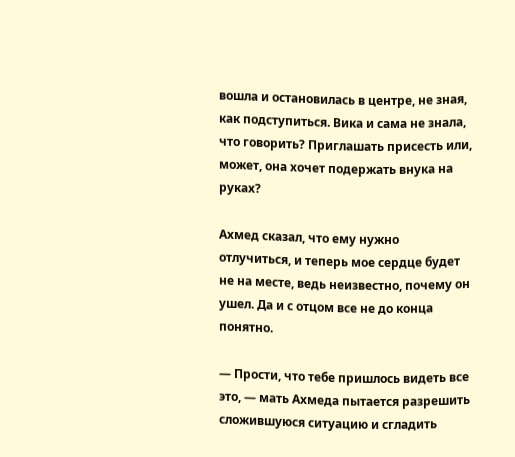вошла и остановилась в центре, не зная, как подступиться. Вика и сама не знала, что говорить? Приглашать присесть или, может, она хочет подержать внука на руках?

Ахмед сказал, что ему нужно отлучиться, и теперь мое сердце будет не на месте, ведь неизвестно, почему он ушел. Да и с отцом все не до конца понятно.

— Прости, что тебе пришлось видеть все это, — мать Ахмеда пытается разрешить сложившуюся ситуацию и сгладить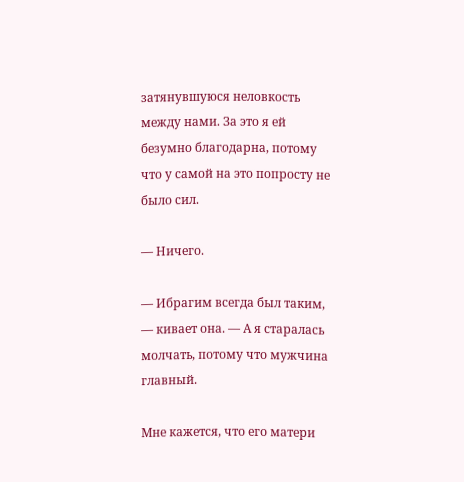затянувшуюся неловкость между нами. За это я ей безумно благодарна, потому что у самой на это попросту не было сил.

— Ничего.

— Ибрагим всегда был таким, — кивает она. — А я старалась молчать, потому что мужчина главный.

Мне кажется, что его матери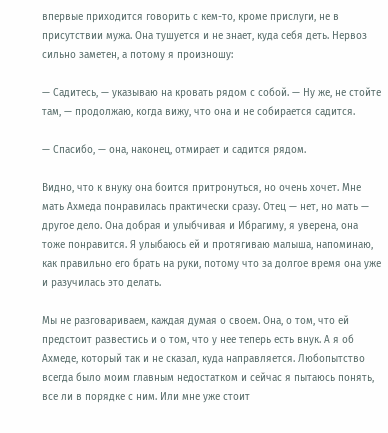впервые приходится говорить с кем-то, кроме прислуги, не в присутствии мужа. Она тушуется и не знает, куда себя деть. Нервоз сильно заметен, а потому я произношу:

— Садитесь, — указываю на кровать рядом с собой. — Ну же, не стойте там, — продолжаю, когда вижу, что она и не собирается садится.

— Спасибо, — она, наконец, отмирает и садится рядом.

Видно, что к внуку она боится притронуться, но очень хочет. Мне мать Ахмеда понравилась практически сразу. Отец — нет, но мать — другое дело. Она добрая и улыбчивая и Ибрагиму, я уверена, она тоже понравится. Я улыбаюсь ей и протягиваю малыша, напоминаю, как правильно его брать на руки, потому что за долгое время она уже и разучилась это делать.

Мы не разговариваем, каждая думая о своем. Она, о том, что ей предстоит развестись и о том, что у нее теперь есть внук. А я об Ахмеде, который так и не сказал, куда направляется. Любопытство всегда было моим главным недостатком и сейчас я пытаюсь понять, все ли в порядке с ним. Или мне уже стоит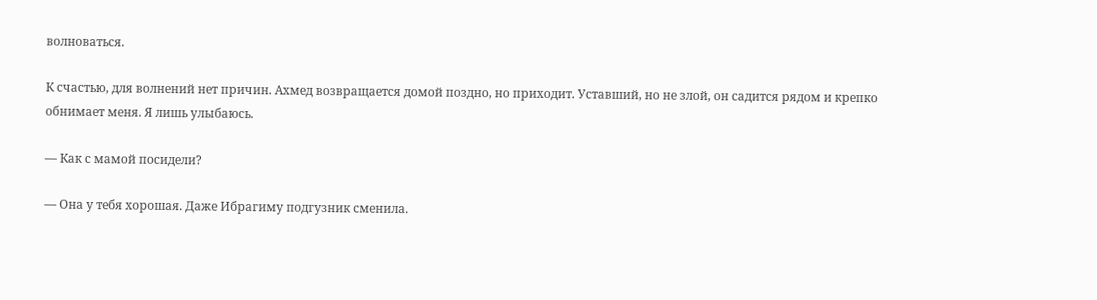волноваться.

К счастью, для волнений нет причин. Ахмед возвращается домой поздно, но приходит. Уставший, но не злой, он садится рядом и крепко обнимает меня. Я лишь улыбаюсь.

— Как с мамой посидели?

— Она у тебя хорошая. Даже Ибрагиму подгузник сменила.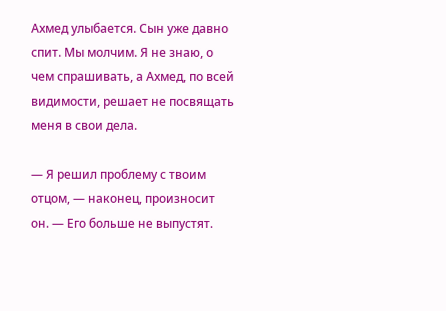Ахмед улыбается. Сын уже давно спит. Мы молчим. Я не знаю, о чем спрашивать, а Ахмед, по всей видимости, решает не посвящать меня в свои дела.

— Я решил проблему с твоим отцом, — наконец, произносит он. — Его больше не выпустят.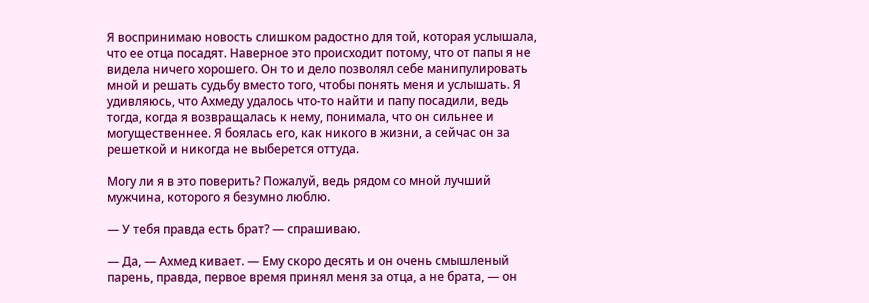Я воспринимаю новость слишком радостно для той, которая услышала, что ее отца посадят. Наверное это происходит потому, что от папы я не видела ничего хорошего. Он то и дело позволял себе манипулировать мной и решать судьбу вместо того, чтобы понять меня и услышать. Я удивляюсь, что Ахмеду удалось что-то найти и папу посадили, ведь тогда, когда я возвращалась к нему, понимала, что он сильнее и могущественнее. Я боялась его, как никого в жизни, а сейчас он за решеткой и никогда не выберется оттуда.

Могу ли я в это поверить? Пожалуй, ведь рядом со мной лучший мужчина, которого я безумно люблю.

— У тебя правда есть брат? — спрашиваю.

— Да, — Ахмед кивает. — Ему скоро десять и он очень смышленый парень, правда, первое время принял меня за отца, а не брата, — он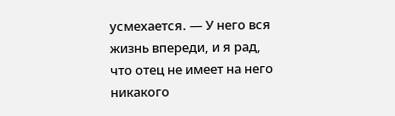усмехается. — У него вся жизнь впереди, и я рад, что отец не имеет на него никакого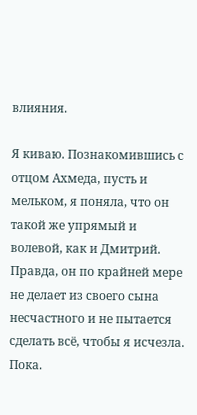влияния.

Я киваю. Познакомившись с отцом Ахмеда, пусть и мельком, я поняла, что он такой же упрямый и волевой, как и Дмитрий. Правда, он по крайней мере не делает из своего сына несчастного и не пытается сделать всё, чтобы я исчезла. Пока.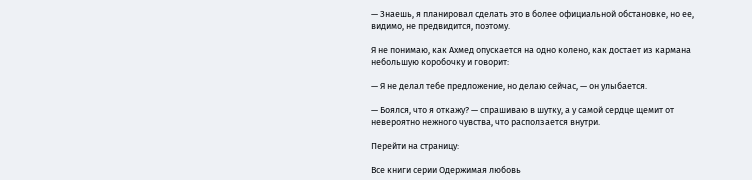— Знаешь, я планировал сделать это в более официальной обстановке, но ее, видимо, не предвидится, поэтому.

Я не понимаю, как Ахмед опускается на одно колено, как достает из кармана небольшую коробочку и говорит:

— Я не делал тебе предложение, но делаю сейчас, — он улыбается.

— Боялся, что я откажу? — спрашиваю в шутку, а у самой сердце щемит от невероятно нежного чувства, что расползается внутри.

Перейти на страницу:

Все книги серии Одержимая любовь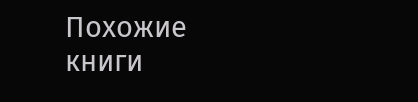Похожие книги